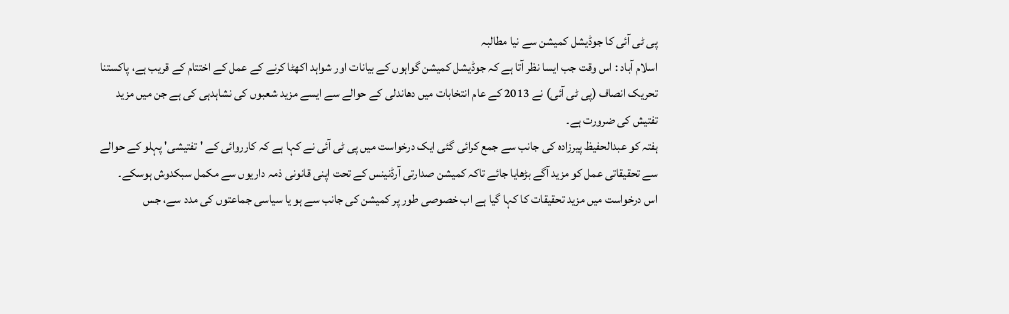پی ٹی آئی کا جوڈیشل کمیشن سے نیا مطالبہ
اسلام آباد : اس وقت جب ایسا نظر آتا ہے کہ جوڈیشل کمیشن گواہوں کے بیانات اور شواہد اکھٹا کرنے کے عمل کے اختتام کے قریب ہے، پاکستنا تحریک انصاف (پی ٹی آئی) نے 2013 کے عام انتخابات میں دھاندلی کے حوالے سے ایسے مزید شعبوں کی نشاہدہی کی ہے جن میں مزید تفتیش کی ضرورت ہے۔
ہفتہ کو عبدالحفیظ پیرزادہ کی جانب سے جمع کرائی گئی ایک درخواست میں پی ٹی آئی نے کہا ہے کہ کارروائی کے ' تفتیشی' پہلو کے حوالے سے تحقیقاتی عمل کو مزید آگے بڑھایا جائے تاکہ کمیشن صدارتی آرڈنینس کے تحت اپنی قانونی ذمہ داریوں سے مکمل سبکدوش ہوسکے۔
اس درخواست میں مزید تحقیقات کا کہا گیا ہے اب خصوصی طور پر کمیشن کی جانب سے ہو یا سیاسی جماعتوں کی مدد سے، جس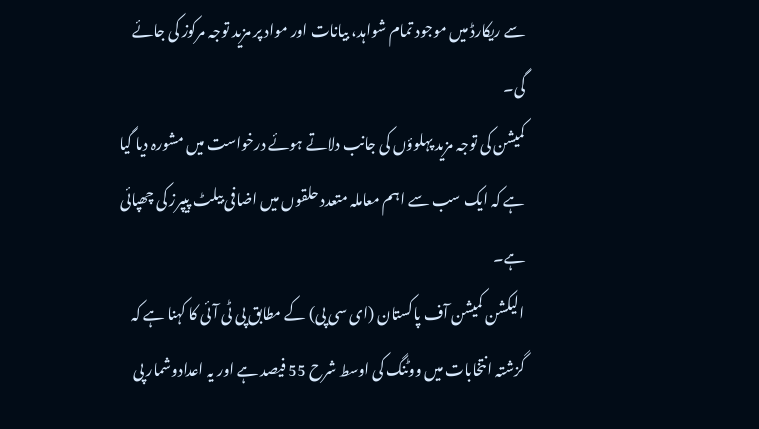سے ریکارڈ میں موجود تمام شواہد، بیانات اور مواد پر مزید توجہ مرکوز کی جائے گی۔
کمیشن کی توجہ مزید پہلوؤں کی جانب دلاتے ہوئے درخواست میں مشورہ دیا گیا ہے کہ ایک سب سے اہم معاملہ متعدد حلقوں میں اضافی بیلٹ پیپرز کی چھپائی ہے۔
الیکشن کمیشن آف پاکستان (ای سی پی) کے مطابق پی ٹی آئی کا کہنا ہے کہ گزشتہ انتخابات میں ووٹنگ کی اوسط شرح 55 فیصد ہے اور یہ اعدادوشمار پی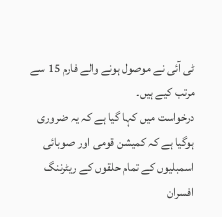ٹی آئی نے موصول ہونے والے فارم 15 سے مرتب کیے ہیں۔
درخواست میں کہا گیا ہے کہ یہ ضروری ہوگیا ہے کہ کمیشن قومی اور صوبائی اسمبلیوں کے تمام حلقوں کے ریٹرننگ افسران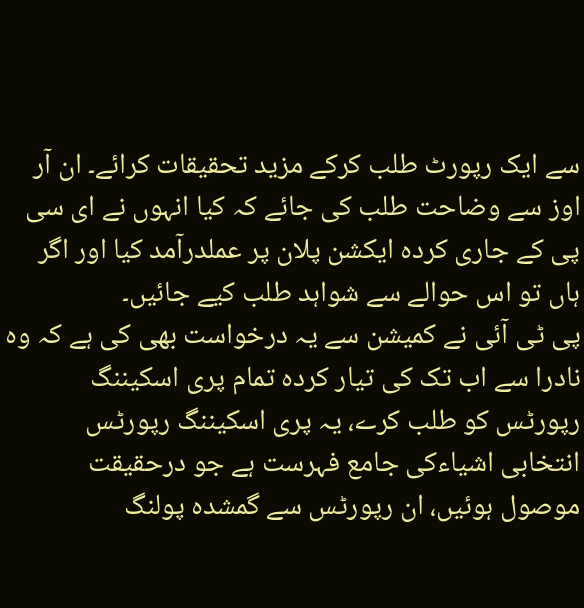سے ایک رپورٹ طلب کرکے مزید تحقیقات کرائے۔ ان آر اوز سے وضاحت طلب کی جائے کہ کیا انہوں نے ای سی پی کے جاری کردہ ایکشن پلان پر عملدرآمد کیا اور اگر ہاں تو اس حوالے سے شواہد طلب کیے جائیں۔
پی ٹی آئی نے کمیشن سے یہ درخواست بھی کی ہے کہ وہ نادرا سے اب تک کی تیار کردہ تمام پری اسکیننگ رپورٹس کو طلب کرے، یہ پری اسکیننگ رپورٹس انتخابی اشیاءکی جامع فہرست ہے جو درحقیقت موصول ہوئیں، ان رپورٹس سے گمشدہ پولنگ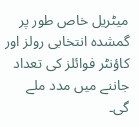میٹریل خاص طور پر گمشدہ انتخابی رولز اور کاؤنٹر فوائلز کی تعداد جاننے میں مدد ملے گی۔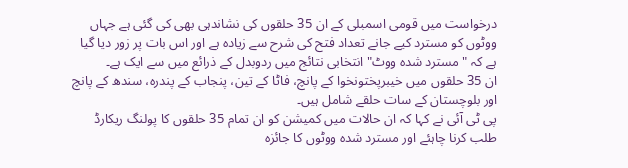درخواست میں قومی اسمبلی کے ان 35 حلقوں کی نشاندہی بھی کی گئی ہے جہاں ووٹوں کو مسترد کیے جانے تعداد فتح کی شرح سے زیادہ ہے اور اس بات پر زور دیا گیا ہے کہ " مسترد شدہ ووٹ" انتخابی نتائج میں ردوبدل کے ذرائع میں سے ایک ہے۔
ان 35 حلقوں میں خیبرپختونخوا کے پانچ، فاٹا کے تین، پنجاب کے پندرہ، سندھ کے پانچ اور بلوچستان کے سات حلقے شامل ہیں۔
پی ٹی آئی نے کہا کہ ان حالات میں کمیشن کو ان تمام 35 حلقوں کا پولنگ ریکارڈ طلب کرنا چاہئے اور مسترد شدہ ووٹوں کا جائزہ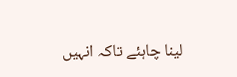لینا چاہئے تاکہ انہیں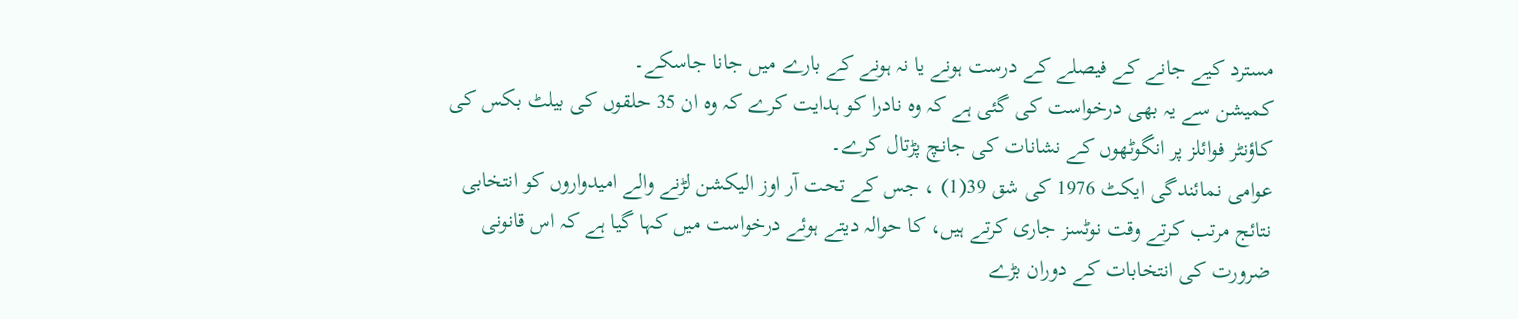مسترد کیے جانے کے فیصلے کے درست ہونے یا نہ ہونے کے بارے میں جانا جاسکے۔
کمیشن سے یہ بھی درخواست کی گئی ہے کہ وہ نادرا کو ہدایت کرے کہ وہ ان 35 حلقوں کی بیلٹ بکس کی کاؤنٹر فوائلز پر انگوٹھوں کے نشانات کی جانچ پڑتال کرے۔
عوامی نمائندگی ایکٹ 1976 کی شق 39(1) ، جس کے تحت آر اوز الیکشن لڑنے والے امیدواروں کو انتخابی نتائج مرتب کرتے وقت نوٹسز جاری کرتے ہیں، کا حوالہ دیتے ہوئے درخواست میں کہا گیا ہے کہ اس قانونی ضرورت کی انتخابات کے دوران بڑے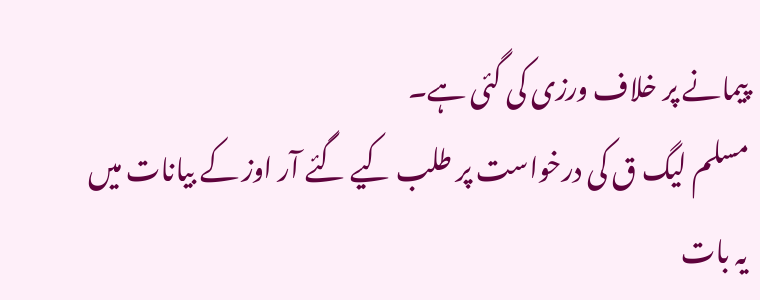پیمانے پر خلاف ورزی کی گئی ہے۔
مسلم لیگ ق کی درخواست پر طلب کیے گئے آر اوز کے بیانات میں یہ بات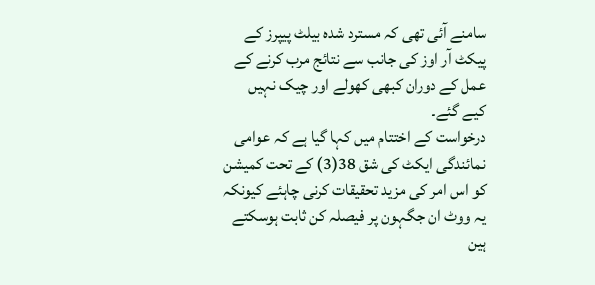سامنے آئی تھی کہ مسترد شدہ بیلٹ پیپرز کے پیکٹ آر اوز کی جانب سے نتائج مرب کرنے کے عمل کے دوران کبھی کھولے اور چیک نہیں کیے گئے۔
درخواست کے اختتام میں کہا گیا ہے کہ عوامی نمائندگی ایکٹ کی شق 38(3) کے تحت کمیشن کو اس امر کی مزید تحقیقات کرنی چاہئے کیونکہ یہ ووٹ ان جگہون پر فیصلہ کن ثابت ہوسکتے ہین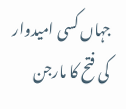جہاں کسی امیدوار کی فتح کا مارجن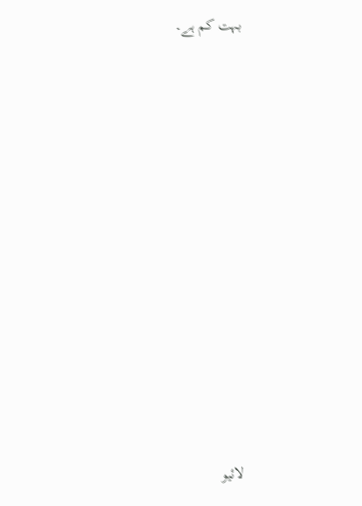بہت کم ہے۔












لائیو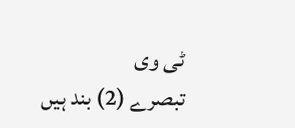ٹی وی
تبصرے (2) بند ہیں